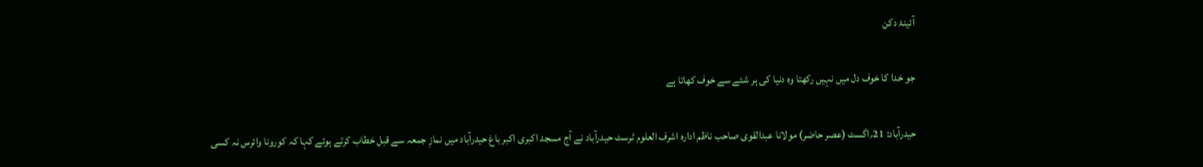آئینۂ دکن

جو خدا کا خوف دل میں نہیں رکھتا وہ دنیا کی ہر شئے سے خوف کھاتا ہے

حیدرآباد: 21؍اگسٹ (عصر حاضر) مولانا عبدالقوی صاحب ناظم ادارہ اشرف العلوم ٹرسٹ حیدرآباد نے آج مسجد اکبری اکبر باغ حیدرآباد میں نمازِ جمعہ سے قبل خطاب کرتے ہوئے کہا کہ کورونا وائرس نہ کسی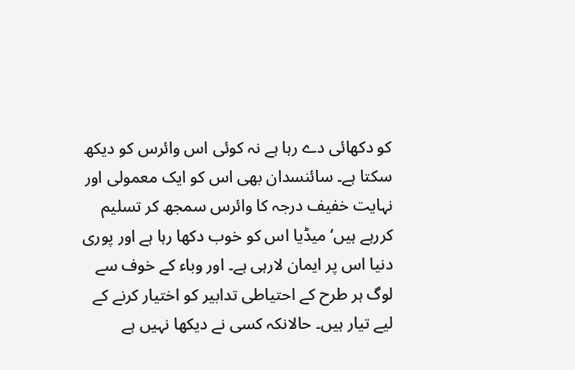کو دکھائی دے رہا ہے نہ کوئی اس وائرس کو دیکھ سکتا ہے۔ سائنسدان بھی اس کو ایک معمولی اور نہایت خفیف درجہ کا وائرس سمجھ کر تسلیم کررہے ہیں‘ میڈیا اس کو خوب دکھا رہا ہے اور پوری دنیا اس پر ایمان لارہی ہے۔ اور وباء کے خوف سے لوگ ہر طرح کے احتیاطی تدابیر کو اختیار کرنے کے لیے تیار ہیں۔ حالانکہ کسی نے دیکھا نہیں ہے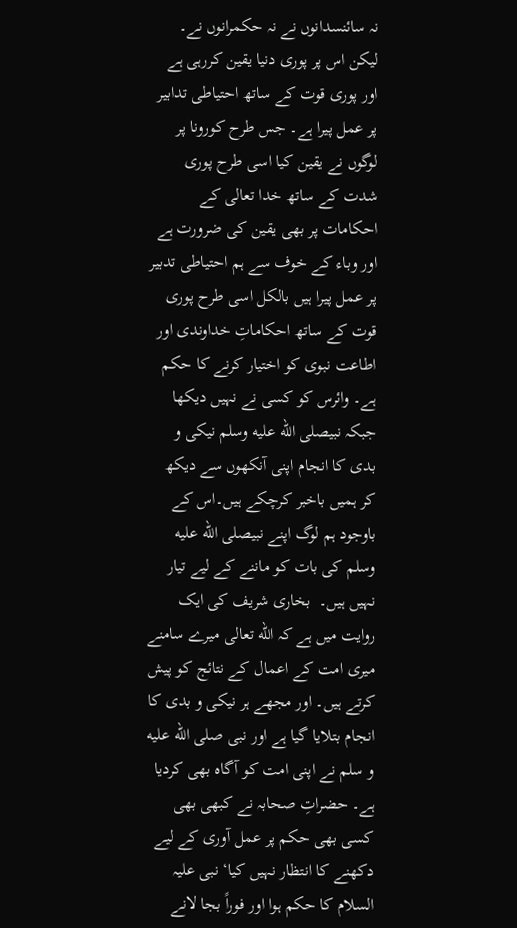نہ سائنسدانوں نے نہ حکمرانوں نے۔ لیکن اس پر پوری دنیا یقین کررہی ہے اور پوری قوت کے ساتھ احتیاطی تدابیر پر عمل پیرا ہے۔ جس طرح کورونا پر لوگوں نے یقین کیا اسی طرح پوری شدت کے ساتھ خدا تعالی کے احکامات پر بھی یقین کی ضرورت ہے اور وباء کے خوف سے ہم احتیاطی تدبیر پر عمل پیرا ہیں بالکل اسی طرح پوری قوت کے ساتھ احکاماتِ خداوندی اور اطاعت نبوی کو اختیار کرنے کا حکم ہے۔ وائرس کو کسی نے نہیں دیکھا جبکہ نبیصلى الله عليه وسلم نیکی و بدی کا انجام اپنی آنکھوں سے دیکھ کر ہمیں باخبر کرچکے ہیں۔اس کے باوجود ہم لوگ اپنے نبیصلى الله عليه وسلم کی بات کو ماننے کے لیے تیار نہیں ہیں۔  بخاری شریف کی ایک روایت میں ہے کہ الله تعالی میرے سامنے میری امت کے اعمال کے نتائج کو پیش کرتے ہیں۔ اور مجھے ہر نیکی و بدی کا انجام بتلایا گیا ہے اور نبی صلی الله علیه و سلم نے اپنی امت کو آگاہ بھی کردیا ہے۔ حضراتِ صحابہ نے کبھی بھی کسی بھی حکم پر عمل آوری کے لیے دکھنے کا انتظار نہیں کیا‘ نبی علیہ السلام کا حکم ہوا اور فوراً بجا لانے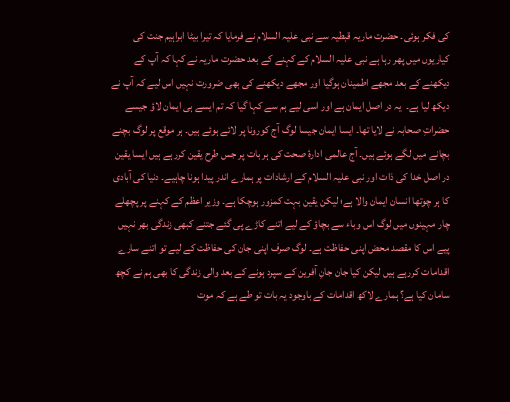کی فکر ہوئی۔ حضرت ماریہ قبطیہ سے نبی علیہ السلام نے فرمایا کہ تیرا بیٹا ابراہیم جنت کی کیاریوں میں پھر رہا ہے نبی علیہ السلام کے کہنے کے بعد حضرت ماریہ نے کہا کہ آپ کے دیکھنے کے بعد مجھے اطمینان ہوگیا اور مجھے دیکھنے کی بھی ضرورت نہیں اس لیے کہ آپ نے دیکھ لیا ہے۔  یہ در اصل ایمان ہے اور اسی لیے ہم سے کہا گیا کہ تم ایسے ہی ایمان لاؤ جیسے حضراتِ صحابہ نے لایا تھا۔ ایسا ایمان جیسا لوگ آج کورونا پر لائے ہوئے ہیں۔ ہر موقع پر لوگ بچنے بچانے میں لگے ہوئے ہیں۔ آج عالمی ادارۂ صحت کی ہر بات پر جس طرح یقین کررہے ہیں ایسا یقین در اصل خدا کی ذات اور نبی علیہ السلام کے ارشادات پر ہمارے اندر پیدا ہونا چاہیے۔ دنیا کی آبادی کا ہر چوتھا انسان ایمان والا ہے؛ لیکن یقین بہت کمزور ہوچکا ہے۔ وزیر اعظم کے کہنے پر پچھلے چار مہینوں میں لوگ اس وباء سے بچاؤ کے لیے اتنے کاڑے پی گئے جتنے کبھی زندگی بھر نہیں پیے اس کا مقصد محض اپنی حفاظت ہے۔ لوگ صرف اپنی جان کی حفاظت کے لیے تو اتنے سارے اقدامات کررہے ہیں لیکن کیا جان جانِ آفرین کے سپرد ہونے کے بعد والی زندگی کا بھی ہم نے کچھ سامان کیا ہے؟ ہمارے لاکھ اقدامات کے باوجود یہ بات تو طے ہے کہ موت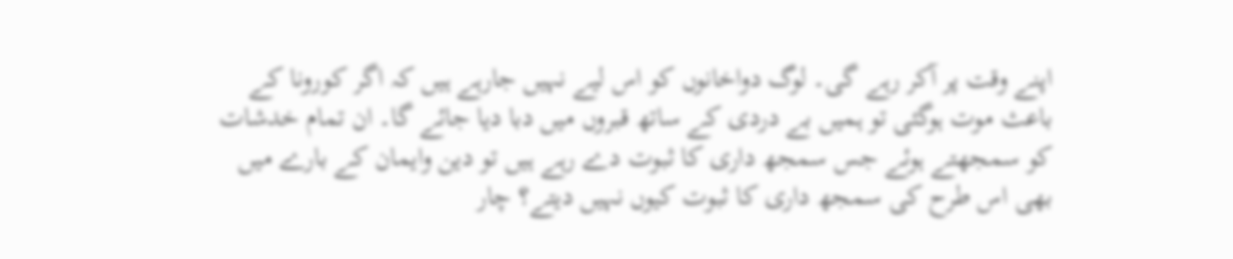اپنے وقت پر آکر رہے گی۔ لوگ دواخانوں کو اس لیے نہیں جارہے ہیں کہ اگر کورونا کے باعث موت ہوگئی تو ہمیں بے دردی کے ساتھ قبروں میں دبا دیا جائے گا۔ ان تمام خدشات کو سمجھتے ہوئے جس سمجھ داری کا ثبوت دے رہے ہیں تو دین وایمان کے بارے میں بھی اس طرح کی سمجھ داری کا ثبوت کیوں نہیں دیتے؟ چار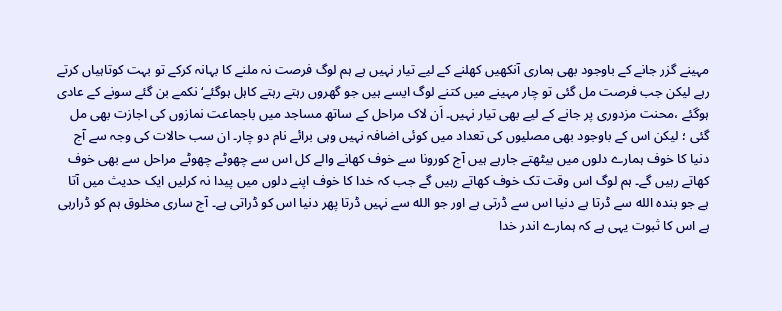مہینے گزر جانے کے باوجود بھی ہماری آنکھیں کھلنے کے لیے تیار نہیں ہے ہم لوگ فرصت نہ ملنے کا بہانہ کرکے تو بہت کوتاہیاں کرتے رہے لیکن جب فرصت مل گئی تو چار مہینے میں کتنے لوگ ایسے ہیں جو گھروں رہتے رہتے کاہل ہوگئے‘ نکمے بن گئے سونے کے عادی ہوگئے ،محنت مزدوری پر جانے کے لیے بھی تیار نہیں۔ اَن لاک مراحل کے ساتھ مساجد میں باجماعت نمازوں کی اجازت بھی مل گئی ؛ لیکن اس کے باوجود بھی مصلیوں کی تعداد میں کوئی اضافہ نہیں وہی برائے نام دو چار۔ ان سب حالات کی وجہ سے آج دنیا کا خوف ہمارے دلوں میں بیٹھتے جارہے ہیں آج کورونا سے خوف کھانے والے کل اس سے چھوٹے چھوٹے مراحل سے بھی خوف کھاتے رہیں گے۔ ہم لوگ اس وقت تک خوف کھاتے رہیں گے جب کہ خدا کا خوف اپنے دلوں میں پیدا نہ کرلیں ایک حدیث میں آتا ہے جو بندہ الله سے ڈرتا ہے دنیا اس سے ڈرتی ہے اور جو الله سے نہیں ڈرتا پھر دنیا اس کو ڈراتی ہے۔ آج ساری مخلوق ہم کو ڈرارہی ہے اس کا ثبوت یہی ہے کہ ہمارے اندر خدا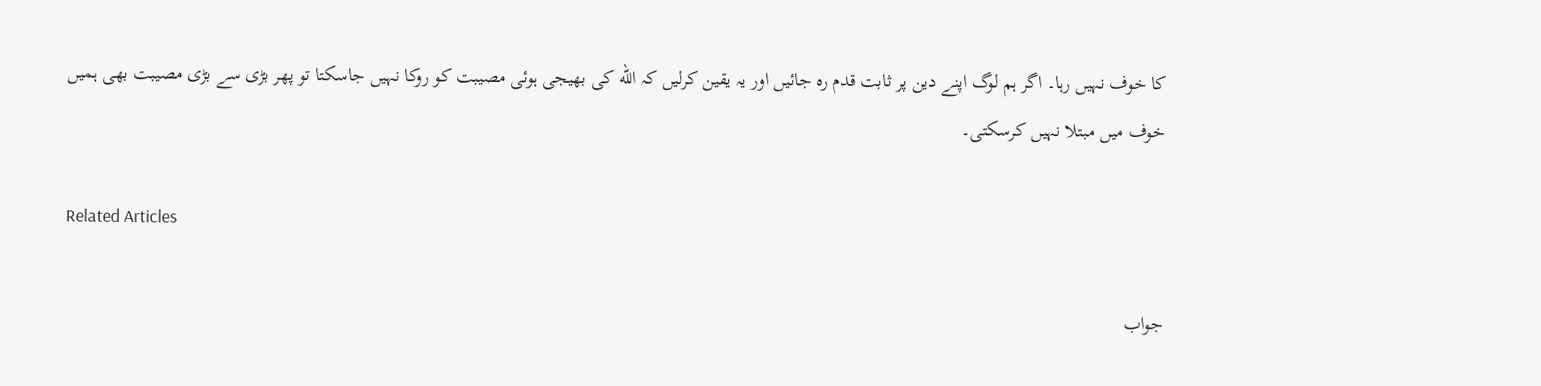کا خوف نہیں رہا۔ اگر ہم لوگ اپنے دین پر ثابت قدم رہ جائیں اور یہ یقین کرلیں کہ الله کی بھیجی ہوئی مصیبت کو روکا نہیں جاسکتا تو پھر بڑی سے بڑی مصیبت بھی ہمیں خوف میں مبتلا نہیں کرسکتی۔

Related Articles

جواب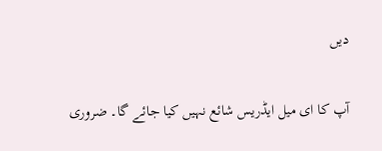دیں

آپ کا ای میل ایڈریس شائع نہیں کیا جائے گا۔ ضروری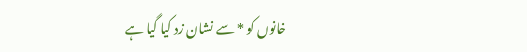خانوں کو * سے نشان زد کیا گیا ہے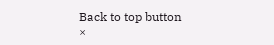Back to top button
×